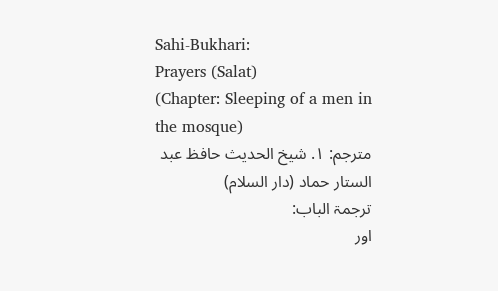Sahi-Bukhari:
Prayers (Salat)
(Chapter: Sleeping of a men in the mosque)
مترجم: ١. شیخ الحدیث حافظ عبد الستار حماد (دار السلام)
ترجمۃ الباب:
اور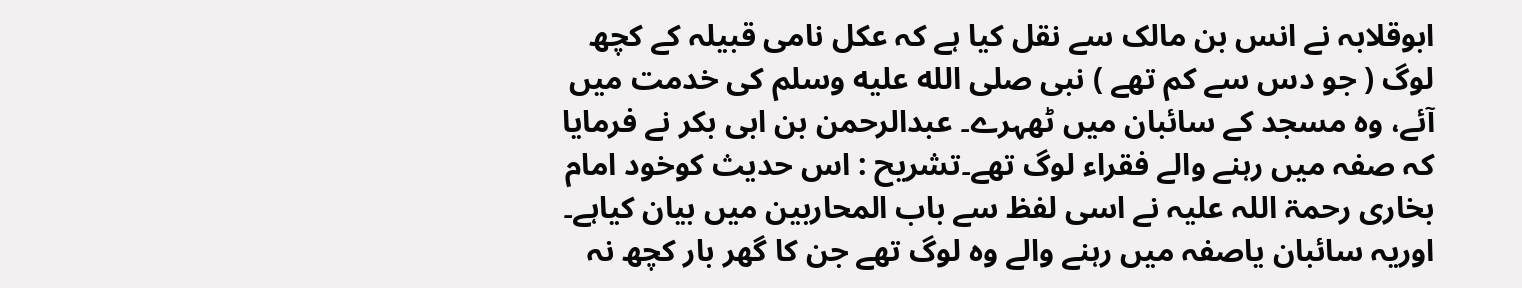ابوقلابہ نے انس بن مالک سے نقل کیا ہے کہ عکل نامی قبیلہ کے کچھ لوگ ( جو دس سے کم تھے ) نبی صلى الله عليه وسلم کی خدمت میں آئے، وہ مسجد کے سائبان میں ٹھہرے۔ عبدالرحمن بن ابی بکر نے فرمایا کہ صفہ میں رہنے والے فقراء لوگ تھے۔تشریح : اس حدیث کوخود امام بخاری رحمۃ اللہ علیہ نے اسی لفظ سے باب المحاربین میں بیان کیاہے۔ اوریہ سائبان یاصفہ میں رہنے والے وہ لوگ تھے جن کا گھر بار کچھ نہ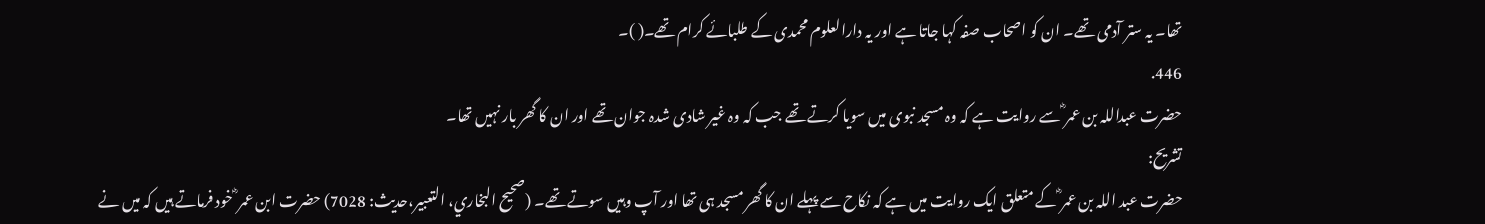تھا۔ یہ ستر آدمی تھے۔ ان کو اصحاب صفہ کہا جاتا ہے اور یہ دارالعلوم محمدی کے طلبائے کرام تھے۔( )۔
446.
حضرت عبداللہ بن عمر ؓ سے روایت ہے کہ وہ مسجد نبوی میں سویا کرتے تھے جب کہ وہ غیر شادی شدہ جوان تھے اور ان کا گھر بار نہیں تھا۔
تشریح:
حضرت عبد اللہ بن عمر ؓ کے متعلق ایک روایت میں ہے کہ نکاح سے پہلے ان کا گھر مسجد ہی تھا اور آپ وہیں سوتے تھے۔ (صحیح البخاري، التعبیر،حدیث: 7028) حضرت ابن عمر ؓ خود فرماتے ہیں کہ میں نے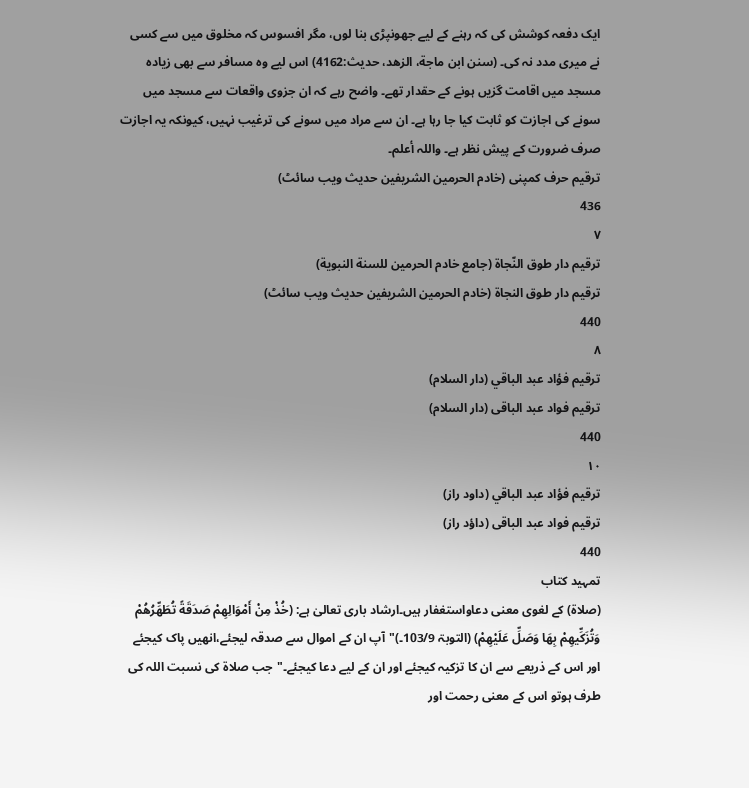ایک دفعہ کوشش کی کہ رہنے کے لیے جھونپڑی بنا لوں، مگر افسوس کہ مخلوق میں سے کسی نے میری مدد نہ کی۔ (سنن ابن ماجة، الزھد، حدیث:4162) اس لیے وہ مسافر سے بھی زیادہ مسجد میں اقامت گزیں ہونے کے حقدار تھے۔ واضح رہے کہ ان جزوی واقعات سے مسجد میں سونے کی اجازت کو ثابت کیا جا رہا ہے۔ ان سے مراد میں سونے کی ترغیب نہیں، کیونکہ یہ اجازت صرف ضرورت کے پیش نظر ہے۔ واللہ أعلم۔
ترقیم حرف کمپنی (خادم الحرمین الشریفین حدیث ویب سائٹ)
436
٧
ترقيم دار طوق النّجاة (جامع خادم الحرمين للسنة النبوية)
ترقیم دار طوق النجاۃ (خادم الحرمین الشریفین حدیث ویب سائٹ)
440
٨
ترقيم فؤاد عبد الباقي (دار السلام)
ترقیم فواد عبد الباقی (دار السلام)
440
١٠
ترقيم فؤاد عبد الباقي (داود راز)
ترقیم فواد عبد الباقی (داؤد راز)
440
تمہید کتاب
(صلاۃ) کے لغوی معنی دعاواستغفار ہیں۔ارشاد باری تعالیٰ ہے: (خُذْ مِنْ أَمْوَالِهِمْ صَدَقَةً تُطَهِّرُهُمْ وَتُزَكِّيهِمْ بِهَا وَصَلِّ عَلَيْهِمْ) (التوبۃ 103/9۔)"آپ ان کے اموال سے صدقہ لیجئے،انھیں پاک کیجئے اور اس کے ذریعے سے ان کا تزکیہ کیجئے اور ان کے لیے دعا کیجئے۔"جب صلاۃ کی نسبت اللہ کی طرف ہوتو اس کے معنی رحمت اور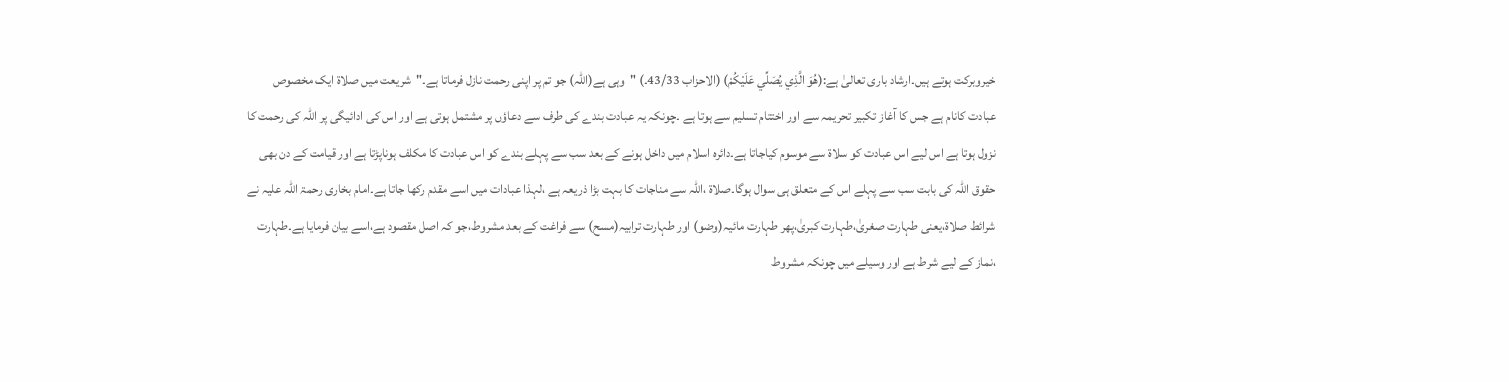خیروبرکت ہوتے ہیں۔ارشاد باری تعالیٰ ہے:(هُوَ الَّذِي يُصَلِّي عَلَيْكُمْ) (الاحزاب 43/33۔) "وہی ہے(اللہ) جو تم پر اپنی رحمت نازل فرماتا ہے۔"شریعت میں صلاۃ ایک مخصوص عبادت کانام ہے جس کا آغاز تکبیر تحریمہ سے اور اختتام تسلیم سے ہوتا ہے ۔چونکہ یہ عبادت بندے کی طرف سے دعاؤں پر مشتمل ہوتی ہے اور اس کی ادائیگی پر اللہ کی رحمت کا نزول ہوتا ہے اس لیے اس عبادت کو سلاۃ سے موسوم کیاجاتا ہے۔دائرہ اسلام میں داخل ہونے کے بعد سب سے پہلے بندے کو اس عبادت کا مکلف ہوناپڑتا ہے اور قیامت کے دن بھی حقوق اللہ کی بابت سب سے پہلے اس کے متعلق ہی سوال ہوگا۔صلاۃ ،اللہ سے مناجات کا بہت بڑا ذریعہ ہے ،لہذا عبادات میں اسے مقدم رکھا جاتا ہے۔امام بخاری رحمۃ اللہ علیہ نے شرائط صلاۃ،یعنی طہارت صغریٰ،طہارت کبریٰ،پھر طہارت مائیہ(وضو) اور طہارت ترابیہ(مسح) سے فراغت کے بعد مشروط،جو کہ اصل مقصود ہے،اسے بیان فرمایا ہے۔طہارت ،نماز کے لیے شرط ہے اور وسیلے میں چونکہ مشروط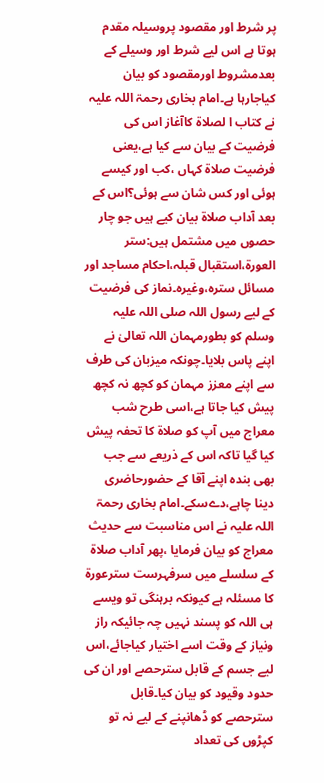پر شرط اور مقصود پروسیلہ مقدم ہوتا ہے اس لیے شرط اور وسیلے کے بعدمشروط اورمقصود کو بیان کیاجارہا ہے۔امام بخاری رحمۃ اللہ علیہ نے کتاب ا لصلاۃ کاآغاز اس کی فرضیت کے بیان سے کیا ہے،یعنی فرضیت صلاۃ کہاں ،کب اور کیسے ہوئی اور کس شان سے ہوئی؟اس کے بعد آداب صلاۃ بیان کیے ہیں جو چار حصوں میں مشتمل ہیں:ستر العورۃ،استقبال قبلہ،احکام مساجد اور مسائل سترہ،وغیرہ۔نماز کی فرضیت کے لیے رسول اللہ صلی اللہ علیہ وسلم کو بطورمہمان اللہ تعالیٰ نے اپنے پاس بلایا۔چونکہ میزبان کی طرف سے اپنے معزز مہمان کو کچھ نہ کچھ پیش کیا جاتا ہے،اسی طرح شب معراج میں آپ کو صلاۃ کا تحفہ پیش کیا گیا تاکہ اس کے ذریعے سے جب بھی بندہ اپنے آقا کے حضورحاضری دینا چاہے،دےسکے۔امام بخاری رحمۃ اللہ علیہ نے اس مناسبت سے حدیث معراج کو بیان فرمایا ،پھر آداب صلاۃ کے سلسلے میں سرفہرست سترعورۃ کا مسئلہ ہے کیونکہ برہنگی تو ویسے ہی اللہ کو پسند نہیں چہ جائیکہ راز ونیاز کے وقت اسے اختیار کیاجائے،اس لیے جسم کے قابل سترحصے اور ان کی حدود وقیود کو بیان کیا۔قابل سترحصے کو ڈھانپنے کے لیے نہ تو کپڑوں کی تعداد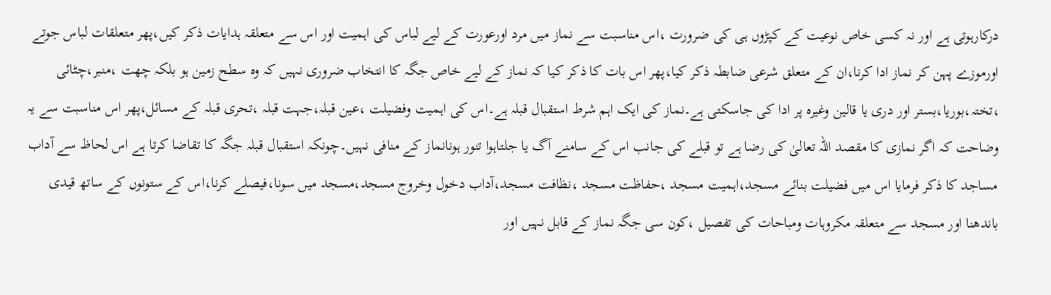درکارہوتی ہے اور نہ کسی خاص نوعیت کے کپڑوں ہی کی ضرورت ،اس مناسبت سے نماز میں مرد اورعورت کے لیے لباس کی اہمیت اور اس سے متعلقہ ہدایات ذکر کیں،پھر متعلقات لباس جوتے اورموزے پہن کر نماز ادا کرنا،ان کے متعلق شرعی ضابطہ ذکر کیا،پھر اس بات کا ذکر کیا کہ نماز کے لیے خاص جگہ کا انتخاب ضروری نہیں کہ وہ سطح زمین ہو بلکہ چھت ،منبر،چٹائی ،تختہ،بوریا،بستر اور دری یا قالین وغیرہ پر ادا کی جاسکتی ہے۔نماز کی ایک اہم شرط استقبال قبلہ ہے۔اس کی اہمیت وفضیلت ،عین قبلہ،جہت قبلہ ،تحری قبلہ کے مسائل،پھر اس مناسبت سے یہ وضاحت کہ اگر نمازی کا مقصد اللہ تعالیٰ کی رضا ہے تو قبلے کی جانب اس کے سامنے آگ یا جلتاہوا تنور ہونانماز کے منافی نہیں۔چونکہ استقبال قبلہ جگہ کا تقاضا کرتا ہے اس لحاظ سے آداب مساجد کا ذکر فرمایا اس میں فضیلت بنائے مسجد،اہمیت مسجد ،حفاظت مسجد ،نظافت مسجد،آداب دخول وخروج مسجد،مسجد میں سونا،فیصلے کرنا،اس کے ستونوں کے ساتھ قیدی باندھنا اور مسجد سے متعلقہ مکروہات ومباحات کی تفصیل ،کون سی جگہ نماز کے قابل نہیں اور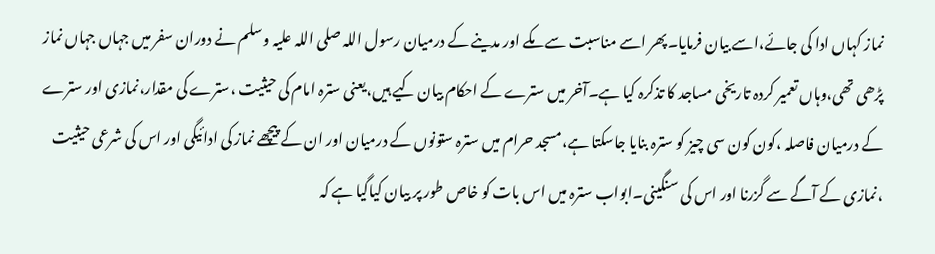نماز کہاں ادا کی جائے،اسے بیان فرمایا۔پھر اسے مناسبت سے مکے اور مدینے کے درمیان رسول اللہ صلی اللہ علیہ وسلم نے دوران سفر میں جہاں جہاں نماز پڑھی تھی،وہاں تعمیر کردہ تاریخی مساجد کا تذکرہ کیا ہے۔آخر میں سترے کے احکام بیان کیے ہیں،یعنی سترہ امام کی حیثیت ،سترے کی مقدار،نمازی اور سترے کے درمیان فاصلہ ،کون کون سی چیز کو سترہ بنایا جاسکتا ہے،مسجد حرام میں سترہ ستونوں کے درمیان اور ان کے پیچھے نماز کی ادائیگی اور اس کی شرعی حیثیت ،نمازی کے آگے سے گزرنا اور اس کی سنگینی۔ابواب سترہ میں اس بات کو خاص طور پر بیان کیاگیا ہے کہ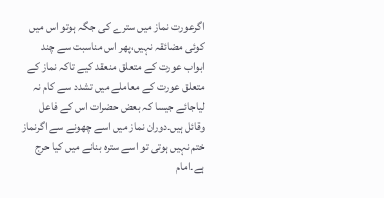اگرعورت نماز میں سترے کی جگہ ہوتو اس میں کوئی مضائقہ نہیں،پھر اس مناسبت سے چند ابواب عورت کے متعلق منعقد کیے تاکہ نماز کے متعلق عورت کے معاملے میں تشدد سے کام نہ لیاجائے جیسا کہ بعض حضرات اس کے فاعل وقائل ہیں۔دوران نماز میں اسے چھونے سے اگرنماز ختم نہیں ہوتی تو اسے سترہ بنانے میں کیا حرج ہے۔امام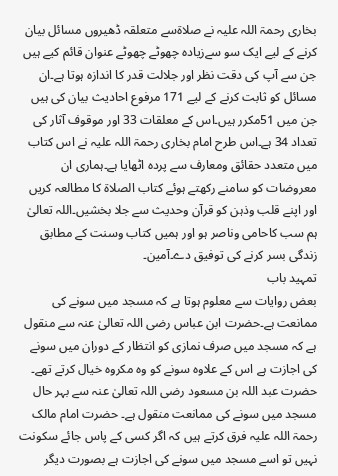بخاری رحمۃ اللہ علیہ نے صلاۃسے متعلقہ ڈھیروں مسائل بیان کرنے کے لیے ایک سو سےزیادہ چھوٹے چھوٹے عنوان قائم کیے ہیں جن سے آپ کی دقت نظر اور جلالت قدر کا اندازہ ہوتا ہے۔ان مسائل کو ثابت کرنے کے لیے 171 مرفوع احادیث بیان کی ہیں جن میں 51مکرر ہیں۔اس کے معلقات 33 اور موقوف آثار کی تعداد 34 ہے۔اس طرح امام بخاری رحمۃ اللہ علیہ نے اس کتاب میں متعدد حقائق ومعارف سے پردہ اٹھایا ہے۔ہماری ان معروضات کو سامنے رکھتے ہوئے کتاب الصلاۃ کا مطالعہ کریں اور اپنے قلب وذہن کو قرآن وحدیث سے جلا بخشیں۔اللہ تعالیٰ ہم سب کاحامی وناصر ہو اور ہمیں کتاب وسنت کے مطابق زندگی بسر کرنے کی توفیق دے۔آمین۔
تمہید باب
بعض روایات سے معلوم ہوتا ہے کہ مسجد میں سونے کی ممانعت ہے۔حضرت ابن عباس رضی اللہ تعالیٰ عنہ سے منقول ہے کہ مسجد میں صرف نمازی کو انتظار کے دوران میں سونے کی اجازت ہے اس کے علاوہ سونے کو وہ مکروہ خیال کرتے تھے۔ حضرت عبد اللہ بن مسعود رضی اللہ تعالیٰ عنہ سے بہر حال مسجد میں سونے کی ممانعت منقول ہے۔ حضرت امام مالک رحمۃ اللہ علیہ فرق کرتے ہیں کہ اگر کسی کے پاس جائے سکونت نہیں تو اسے مسجد میں سونے کی اجازت ہے بصورت دیگر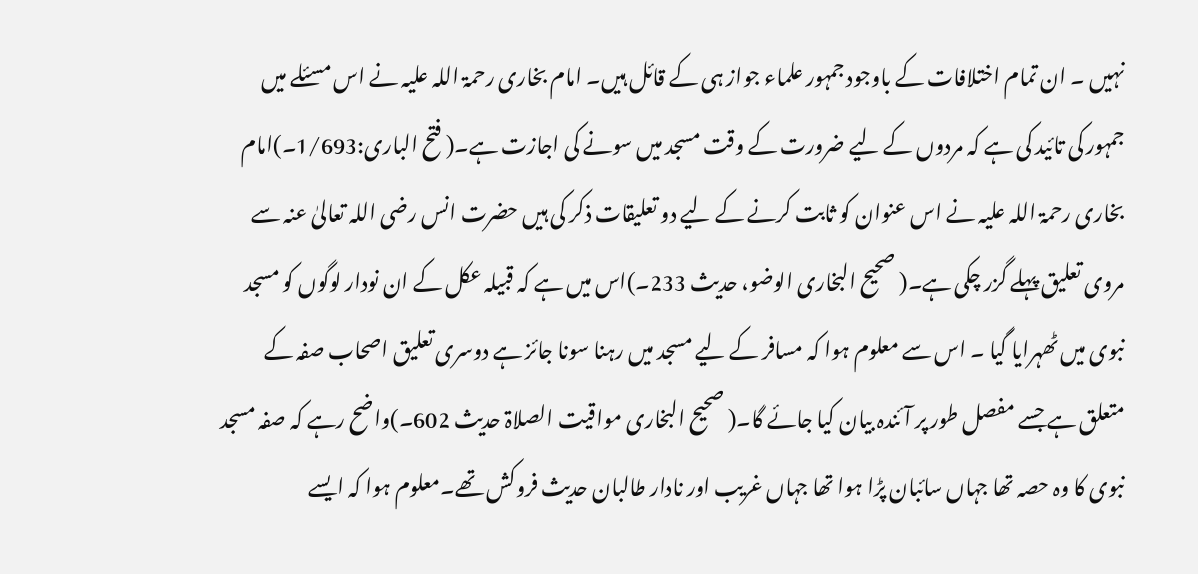نہیں ۔ ان تمام اختلافات کے باوجود جمہور علماء جواز ہی کے قائل ہیں۔ امام بخاری رحمۃ اللہ علیہ نے اس مسئلے میں جمہور کی تائید کی ہے کہ مردوں کے لیے ضرورت کے وقت مسجد میں سونے کی اجازت ہے۔( فتح الباری:1/693۔)امام بخاری رحمۃ اللہ علیہ نے اس عنوان کو ثابت کرنے کے لیے دو تعلیقات ذکر کی ہیں حضرت انس رضی اللہ تعالیٰ عنہ سے مروی تعلیق پہلے گزر چکی ہے۔( صحیح البخاری الوضو، حدیث 233۔)اس میں ہے کہ قبیلہ عکل کے ان نودار لوگوں کو مسجد نبوی میں ٹھہرایا گیا ۔ اس سے معلوم ہوا کہ مسافر کے لیے مسجد میں رہنا سونا جائز ہے دوسری تعلیق اصحاب صفہ کے متعلق ہے جسے مفصل طور پر آئندہ بیان کیا جائے گا۔( صحیح البخاری مواقیت الصلاۃ حدیث 602۔)واضح رہے کہ صفہ مسجد نبوی کا وہ حصہ تھا جہاں سائبان پڑا ہوا تھا جہاں غریب اور نادار طالبان حدیث فروکش تھے۔معلوم ہوا کہ ایسے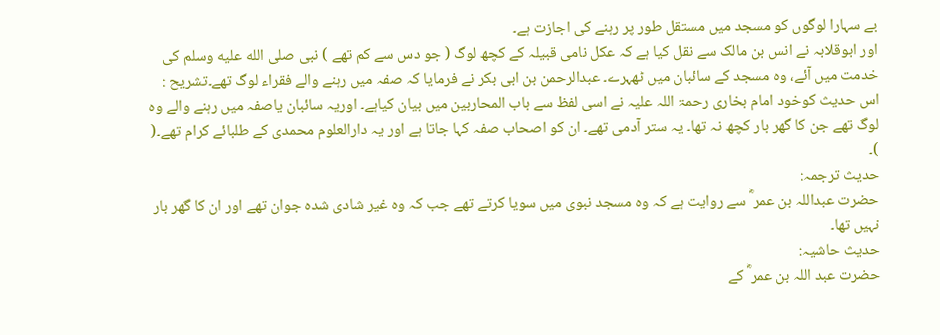بے سہارا لوگوں کو مسجد میں مستقل طور پر رہنے کی اجازت ہے۔
اور ابوقلابہ نے انس بن مالک سے نقل کیا ہے کہ عکل نامی قبیلہ کے کچھ لوگ ( جو دس سے کم تھے ) نبی صلى الله عليه وسلم کی خدمت میں آئے، وہ مسجد کے سائبان میں ٹھہرے۔ عبدالرحمن بن ابی بکر نے فرمایا کہ صفہ میں رہنے والے فقراء لوگ تھے۔تشریح : اس حدیث کوخود امام بخاری رحمۃ اللہ علیہ نے اسی لفظ سے باب المحاربین میں بیان کیاہے۔ اوریہ سائبان یاصفہ میں رہنے والے وہ لوگ تھے جن کا گھر بار کچھ نہ تھا۔ یہ ستر آدمی تھے۔ ان کو اصحاب صفہ کہا جاتا ہے اور یہ دارالعلوم محمدی کے طلبائے کرام تھے۔( )۔
حدیث ترجمہ:
حضرت عبداللہ بن عمر ؓ سے روایت ہے کہ وہ مسجد نبوی میں سویا کرتے تھے جب کہ وہ غیر شادی شدہ جوان تھے اور ان کا گھر بار نہیں تھا۔
حدیث حاشیہ:
حضرت عبد اللہ بن عمر ؓ کے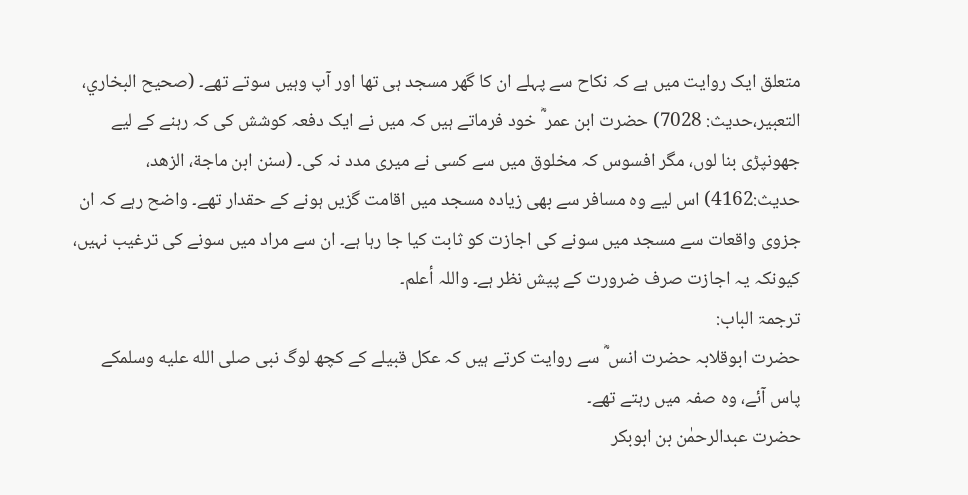متعلق ایک روایت میں ہے کہ نکاح سے پہلے ان کا گھر مسجد ہی تھا اور آپ وہیں سوتے تھے۔ (صحیح البخاري، التعبیر،حدیث: 7028) حضرت ابن عمر ؓ خود فرماتے ہیں کہ میں نے ایک دفعہ کوشش کی کہ رہنے کے لیے جھونپڑی بنا لوں، مگر افسوس کہ مخلوق میں سے کسی نے میری مدد نہ کی۔ (سنن ابن ماجة، الزھد، حدیث:4162) اس لیے وہ مسافر سے بھی زیادہ مسجد میں اقامت گزیں ہونے کے حقدار تھے۔ واضح رہے کہ ان جزوی واقعات سے مسجد میں سونے کی اجازت کو ثابت کیا جا رہا ہے۔ ان سے مراد میں سونے کی ترغیب نہیں، کیونکہ یہ اجازت صرف ضرورت کے پیش نظر ہے۔ واللہ أعلم۔
ترجمۃ الباب:
حضرت ابوقلابہ حضرت انس ؓ سے روایت کرتے ہیں کہ عکل قبیلے کے کچھ لوگ نبی صلى الله عليه وسلمکے پاس آئے، وہ صفہ میں رہتے تھے۔
حضرت عبدالرحمٰن بن ابوبکر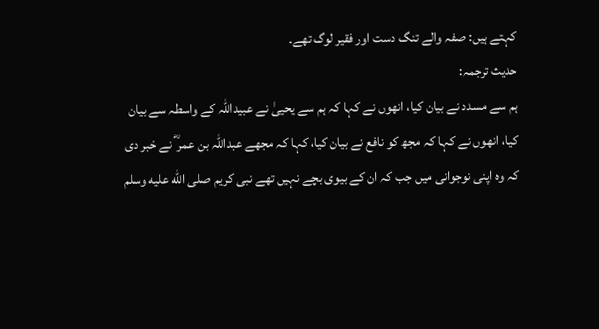کہتے ہیں: صفہ والے تنگ دست اور فقیر لوگ تھے۔
حدیث ترجمہ:
ہم سے مسدد نے بیان کیا، انھوں نے کہا کہ ہم سے یحییٰ نے عبیداللہ کے واسطہ سے بیان کیا، انھوں نے کہا کہ مجھ کو نافع نے بیان کیا، کہا کہ مجھے عبداللہ بن عمر ؓ نے خبر دی کہ وہ اپنی نوجوانی میں جب کہ ان کے بیوی بچے نہیں تھے نبی کریم صلى الله عليه وسلم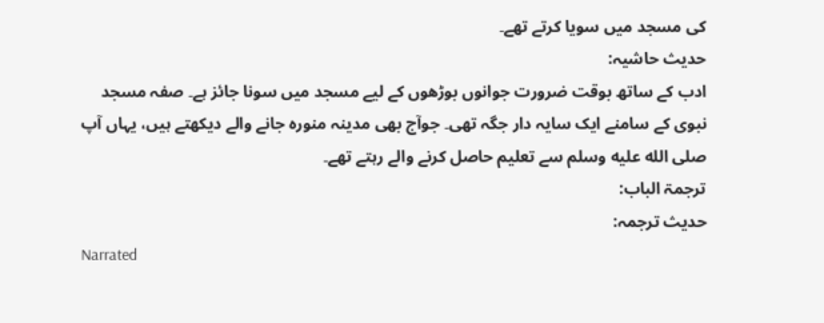کی مسجد میں سویا کرتے تھے۔
حدیث حاشیہ:
ادب کے ساتھ بوقت ضرورت جوانوں بوڑھوں کے لیے مسجد میں سونا جائز ہے۔ صفہ مسجد نبوی کے سامنے ایک سایہ دار جگہ تھی۔ جوآج بھی مدینہ منورہ جانے والے دیکھتے ہیں، یہاں آپ صلى الله عليه وسلم سے تعلیم حاصل کرنے والے رہتے تھے۔
ترجمۃ الباب:
حدیث ترجمہ:
Narrated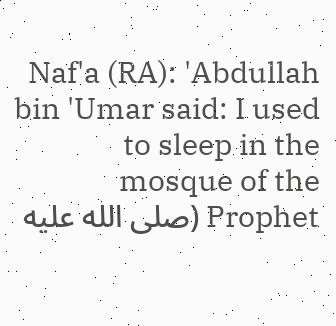Naf'a (RA): 'Abdullah bin 'Umar said: I used to sleep in the mosque of the Prophet (صلى الله عليه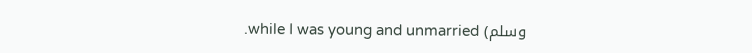وسلم) while I was young and unmarried.